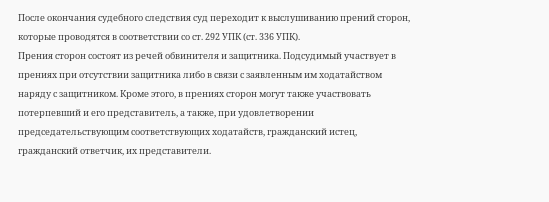После окончания судебного следствия суд переходит к выслушиванию прений сторон, которые проводятся в соответствии со ст. 292 УПК (ст. 336 УПК).
Прения сторон состоят из речей обвинителя и защитника. Подсудимый участвует в прениях при отсутствии защитника либо в связи с заявленным им ходатайством наряду с защитником. Кроме этого, в прениях сторон могут также участвовать потерпевший и его представитель, а также, при удовлетворении председательствующим соответствующих ходатайств, гражданский истец, гражданский ответчик, их представители.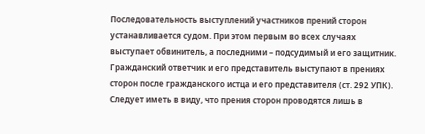Последовательность выступлений участников прений сторон устанавливается судом. При этом первым во всех случаях выступает обвинитель, а последними – подсудимый и его защитник. Гражданский ответчик и его представитель выступают в прениях сторон после гражданского истца и его представителя (ст. 292 УПК).
Следует иметь в виду, что прения сторон проводятся лишь в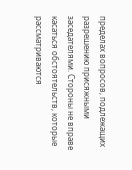пределах вопросов, подлежащих разрешению присяжными заседателями. Стороны не вправе касаться обстоятельств, которые рассматриваются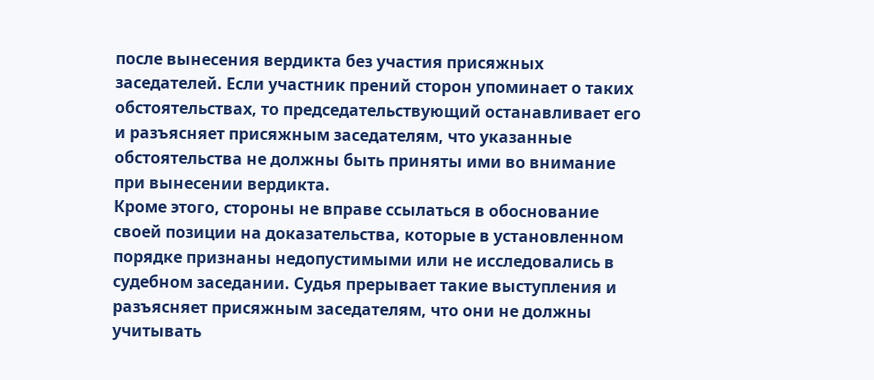после вынесения вердикта без участия присяжных заседателей. Если участник прений сторон упоминает о таких обстоятельствах, то председательствующий останавливает его и разъясняет присяжным заседателям, что указанные обстоятельства не должны быть приняты ими во внимание при вынесении вердикта.
Кроме этого, стороны не вправе ссылаться в обоснование своей позиции на доказательства, которые в установленном порядке признаны недопустимыми или не исследовались в судебном заседании. Судья прерывает такие выступления и разъясняет присяжным заседателям, что они не должны учитывать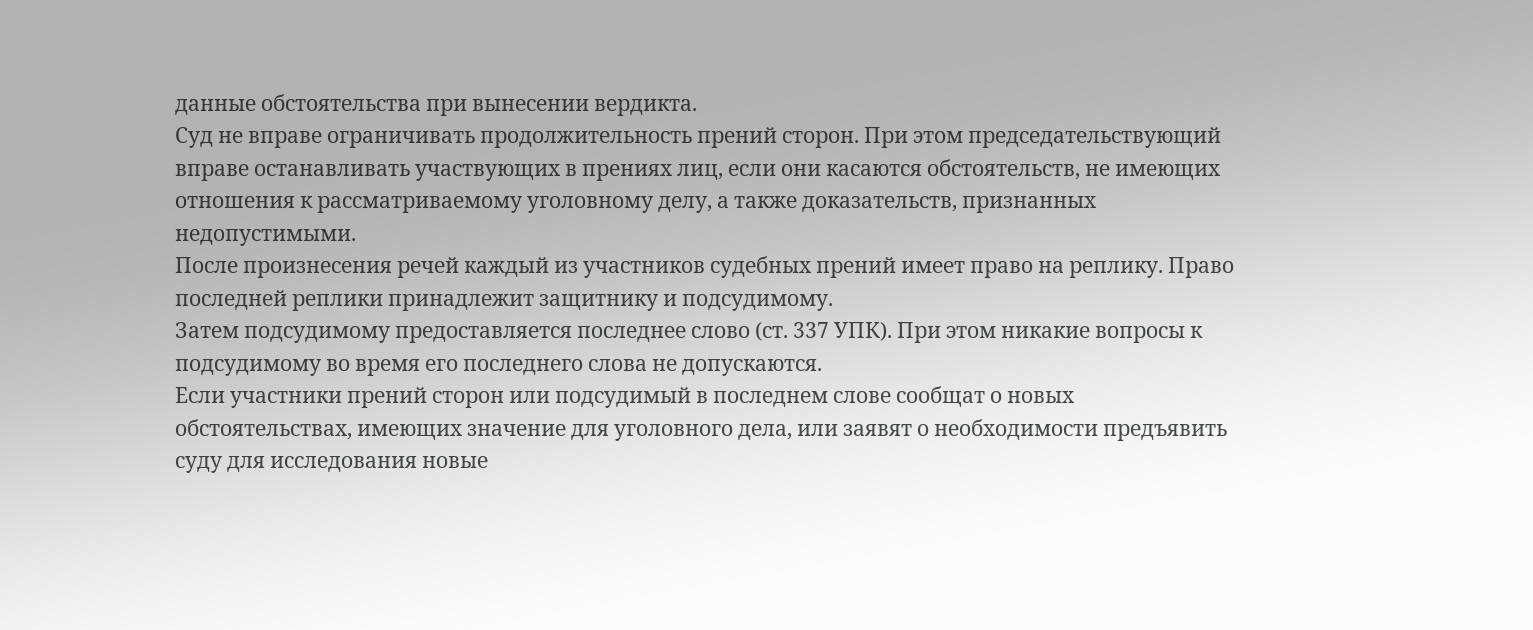данные обстоятельства при вынесении вердикта.
Суд не вправе ограничивать продолжительность прений сторон. При этом председательствующий вправе останавливать участвующих в прениях лиц, если они касаются обстоятельств, не имеющих отношения к рассматриваемому уголовному делу, а также доказательств, признанных недопустимыми.
После произнесения речей каждый из участников судебных прений имеет право на реплику. Право последней реплики принадлежит защитнику и подсудимому.
Затем подсудимому предоставляется последнее слово (ст. 337 УПК). При этом никакие вопросы к подсудимому во время его последнего слова не допускаются.
Если участники прений сторон или подсудимый в последнем слове сообщат о новых обстоятельствах, имеющих значение для уголовного дела, или заявят о необходимости предъявить суду для исследования новые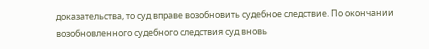доказательства, то суд вправе возобновить судебное следствие. По окончании возобновленного судебного следствия суд вновь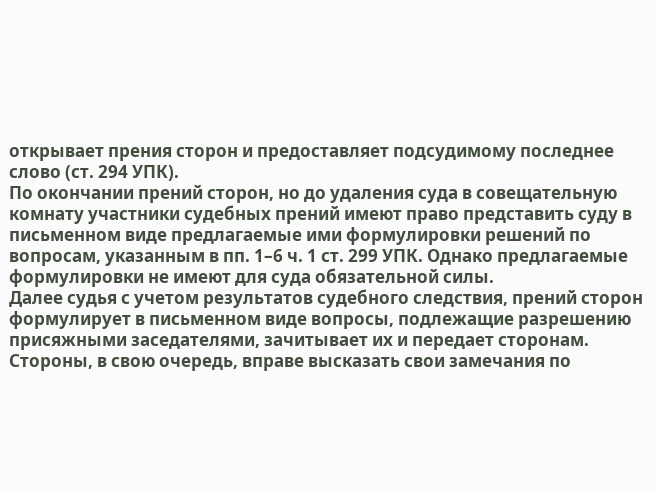открывает прения сторон и предоставляет подсудимому последнее слово (ст. 294 УПК).
По окончании прений сторон, но до удаления суда в совещательную комнату участники судебных прений имеют право представить суду в письменном виде предлагаемые ими формулировки решений по вопросам, указанным в пп. 1–6 ч. 1 ст. 299 УПК. Однако предлагаемые формулировки не имеют для суда обязательной силы.
Далее судья с учетом результатов судебного следствия, прений сторон формулирует в письменном виде вопросы, подлежащие разрешению присяжными заседателями, зачитывает их и передает сторонам.
Стороны, в свою очередь, вправе высказать свои замечания по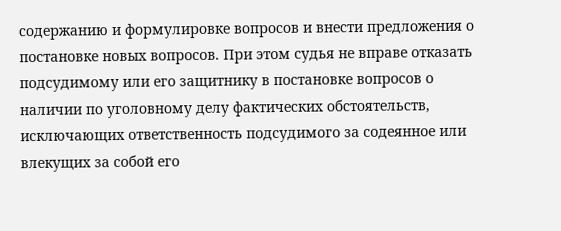содержанию и формулировке вопросов и внести предложения о постановке новых вопросов. При этом судья не вправе отказать подсудимому или его защитнику в постановке вопросов о наличии по уголовному делу фактических обстоятельств, исключающих ответственность подсудимого за содеянное или влекущих за собой его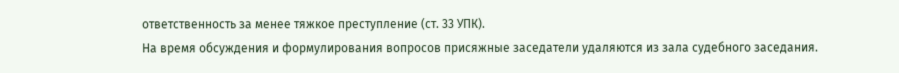ответственность за менее тяжкое преступление (ст. 33 УПК).
На время обсуждения и формулирования вопросов присяжные заседатели удаляются из зала судебного заседания.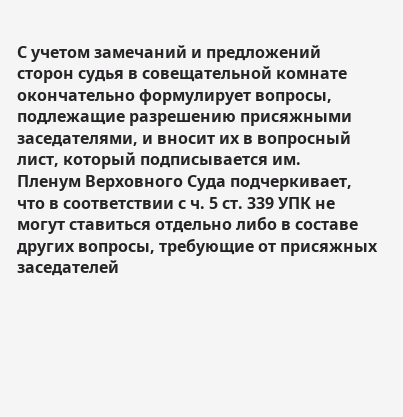С учетом замечаний и предложений сторон судья в совещательной комнате окончательно формулирует вопросы, подлежащие разрешению присяжными заседателями, и вносит их в вопросный лист, который подписывается им.
Пленум Верховного Суда подчеркивает, что в соответствии с ч. 5 ст. 339 УПК не могут ставиться отдельно либо в составе других вопросы, требующие от присяжных заседателей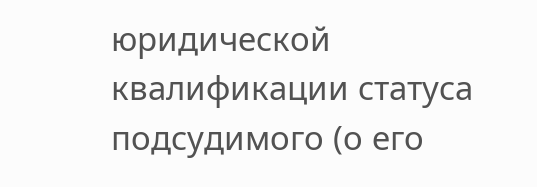юридической квалификации статуса подсудимого (о его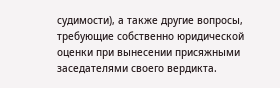судимости), а также другие вопросы, требующие собственно юридической оценки при вынесении присяжными заседателями своего вердикта.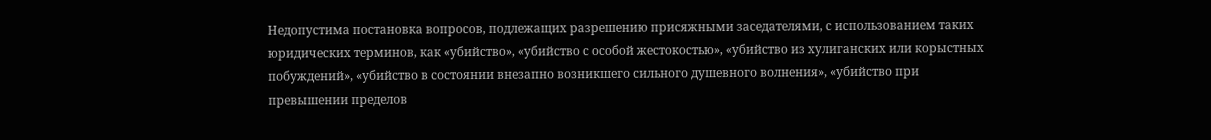Недопустима постановка вопросов, подлежащих разрешению присяжными заседателями, с использованием таких юридических терминов, как «убийство», «убийство с особой жестокостью», «убийство из хулиганских или корыстных побуждений», «убийство в состоянии внезапно возникшего сильного душевного волнения», «убийство при превышении пределов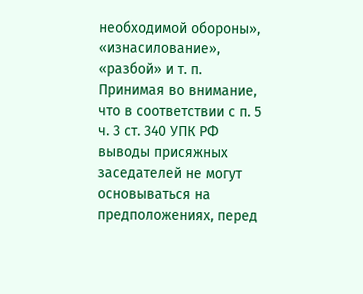необходимой обороны», «изнасилование», «разбой» и т. п. Принимая во внимание, что в соответствии с п. 5 ч. 3 ст. 340 УПК РФ выводы присяжных заседателей не могут основываться на предположениях, перед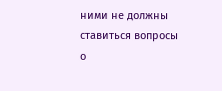ними не должны ставиться вопросы о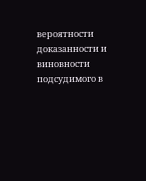вероятности доказанности и виновности подсудимого в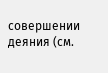совершении деяния (см.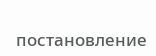постановление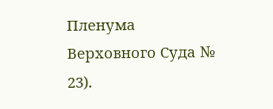Пленума Верховного Суда № 23).